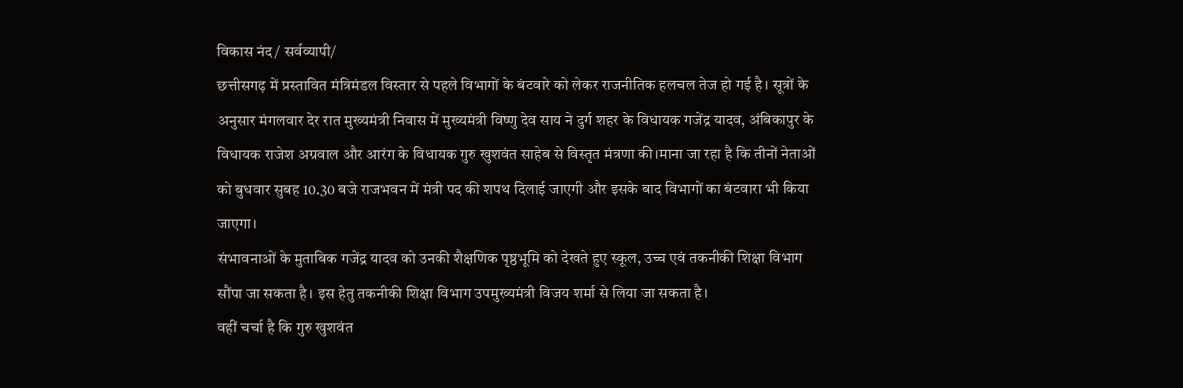विकास नंद/ सर्वव्यापी/
छत्तीसगढ़ में प्रस्तावित मंत्रिमंडल विस्तार से पहले विभागों के बंटवारे को लेकर राजनीतिक हलचल तेज हो गई है। सूत्रों के अनुसार मंगलवार देर रात मुख्यमंत्री निवास में मुख्यमंत्री विष्णु देव साय ने दुर्ग शहर के विधायक गजेंद्र यादव, अंबिकापुर के विधायक राजेश अग्रवाल और आरंग के विधायक गुरु खुशवंत साहेब से विस्तृत मंत्रणा की।माना जा रहा है कि तीनों नेताओं को बुधवार सुबह 10.30 बजे राजभवन में मंत्री पद की शपथ दिलाई जाएगी और इसके बाद विभागों का बंटवारा भी किया जाएगा।
संभावनाओं के मुताबिक गजेंद्र यादव को उनकी शैक्षणिक पृष्ठभूमि को देखते हुए स्कूल, उच्च एवं तकनीकी शिक्षा विभाग सौंपा जा सकता है। इस हेतु तकनीकी शिक्षा विभाग उपमुख्यमंत्री विजय शर्मा से लिया जा सकता है।
वहीं चर्चा है कि गुरु खुशवंत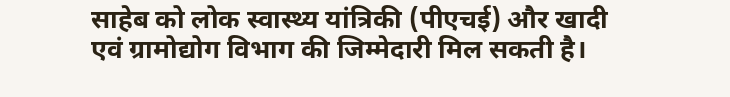साहेब को लोक स्वास्थ्य यांत्रिकी (पीएचई) और खादी एवं ग्रामोद्योग विभाग की जिम्मेदारी मिल सकती है।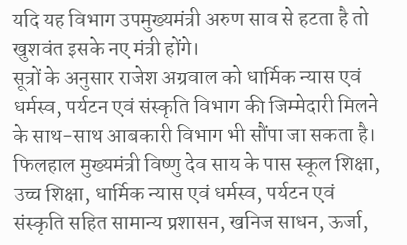यदि यह विभाग उपमुख्यमंत्री अरुण साव से हटता है तो खुशवंत इसके नए मंत्री होंगे।
सूत्रों के अनुसार राजेश अग्रवाल को धार्मिक न्यास एवं धर्मस्व, पर्यटन एवं संस्कृति विभाग की जिम्मेदारी मिलने के साथ-साथ आबकारी विभाग भी सौंपा जा सकता है।
फिलहाल मुख्यमंत्री विष्णु देव साय के पास स्कूल शिक्षा, उच्च शिक्षा, धार्मिक न्यास एवं धर्मस्व, पर्यटन एवं संस्कृति सहित सामान्य प्रशासन, खनिज साधन, ऊर्जा,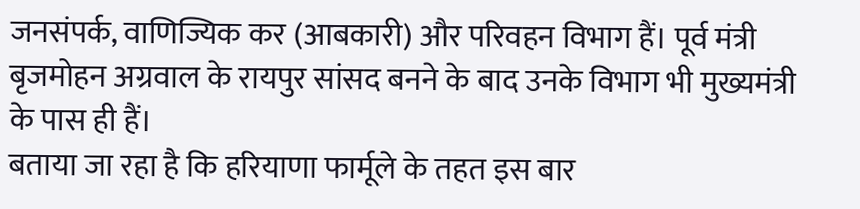जनसंपर्क, वाणिज्यिक कर (आबकारी) और परिवहन विभाग हैं। पूर्व मंत्री बृजमोहन अग्रवाल के रायपुर सांसद बनने के बाद उनके विभाग भी मुख्यमंत्री के पास ही हैं।
बताया जा रहा है कि हरियाणा फार्मूले के तहत इस बार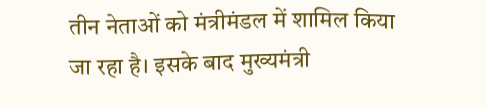तीन नेताओं को मंत्रीमंडल में शामिल किया जा रहा है। इसके बाद मुख्यमंत्री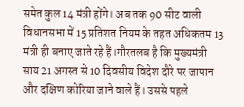समेत कुल 14 मंत्री होंगे। अब तक 90 सीट वाली विधानसभा में 15 प्रतिशत नियम के तहत अधिकतम 13 मंत्री ही बनाए जाते रहे हैं।गौरतलब है कि मुख्यमंत्री साय 21 अगस्त से 10 दिवसीय विदेश दौरे पर जापान और दक्षिण कोरिया जाने वाले हैं। उससे पहले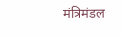मंत्रिमंडल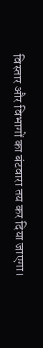विस्तार और विभागों का बंटवारा तय कर दिया जाएगा।